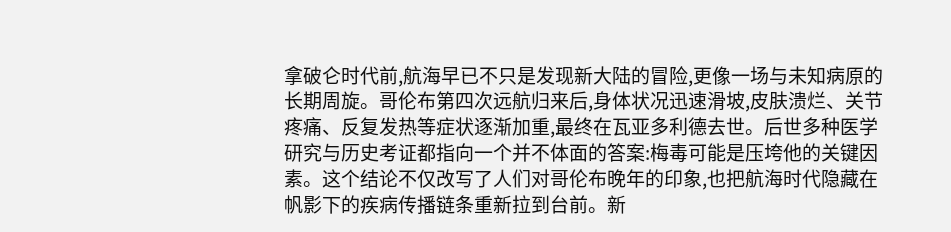拿破仑时代前,航海早已不只是发现新大陆的冒险,更像一场与未知病原的长期周旋。哥伦布第四次远航归来后,身体状况迅速滑坡,皮肤溃烂、关节疼痛、反复发热等症状逐渐加重,最终在瓦亚多利德去世。后世多种医学研究与历史考证都指向一个并不体面的答案:梅毒可能是压垮他的关键因素。这个结论不仅改写了人们对哥伦布晚年的印象,也把航海时代隐藏在帆影下的疾病传播链条重新拉到台前。新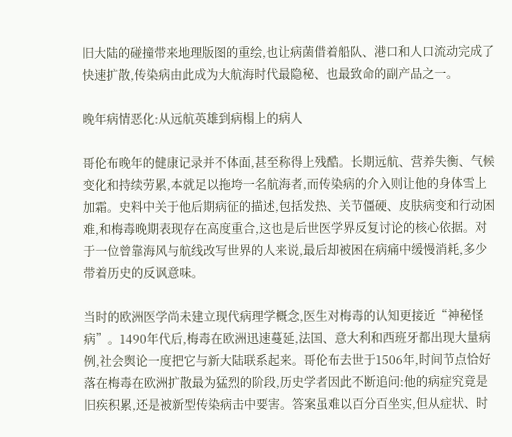旧大陆的碰撞带来地理版图的重绘,也让病菌借着船队、港口和人口流动完成了快速扩散,传染病由此成为大航海时代最隐秘、也最致命的副产品之一。

晚年病情恶化:从远航英雄到病榻上的病人

哥伦布晚年的健康记录并不体面,甚至称得上残酷。长期远航、营养失衡、气候变化和持续劳累,本就足以拖垮一名航海者,而传染病的介入则让他的身体雪上加霜。史料中关于他后期病征的描述,包括发热、关节僵硬、皮肤病变和行动困难,和梅毒晚期表现存在高度重合,这也是后世医学界反复讨论的核心依据。对于一位曾靠海风与航线改写世界的人来说,最后却被困在病痛中缓慢消耗,多少带着历史的反讽意味。

当时的欧洲医学尚未建立现代病理学概念,医生对梅毒的认知更接近“神秘怪病”。1490年代后,梅毒在欧洲迅速蔓延,法国、意大利和西班牙都出现大量病例,社会舆论一度把它与新大陆联系起来。哥伦布去世于1506年,时间节点恰好落在梅毒在欧洲扩散最为猛烈的阶段,历史学者因此不断追问:他的病症究竟是旧疾积累,还是被新型传染病击中要害。答案虽难以百分百坐实,但从症状、时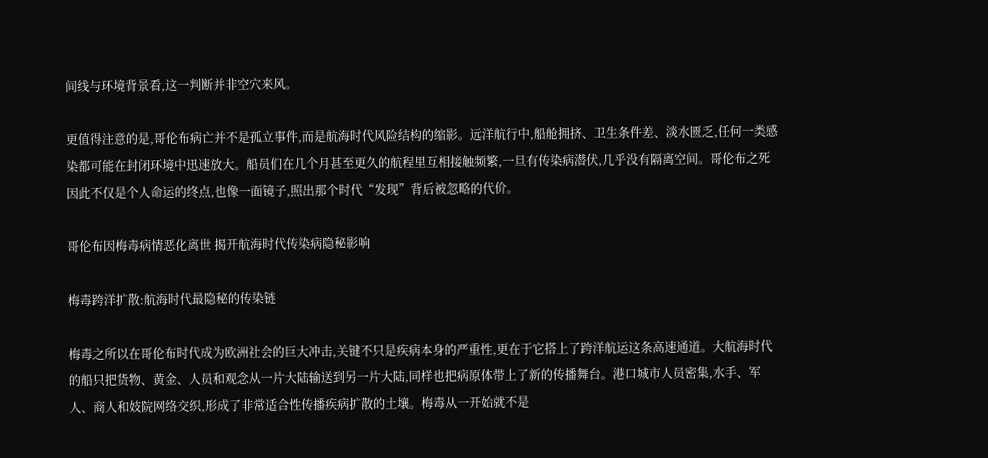间线与环境背景看,这一判断并非空穴来风。

更值得注意的是,哥伦布病亡并不是孤立事件,而是航海时代风险结构的缩影。远洋航行中,船舱拥挤、卫生条件差、淡水匮乏,任何一类感染都可能在封闭环境中迅速放大。船员们在几个月甚至更久的航程里互相接触频繁,一旦有传染病潜伏,几乎没有隔离空间。哥伦布之死因此不仅是个人命运的终点,也像一面镜子,照出那个时代“发现”背后被忽略的代价。

哥伦布因梅毒病情恶化离世 揭开航海时代传染病隐秘影响

梅毒跨洋扩散:航海时代最隐秘的传染链

梅毒之所以在哥伦布时代成为欧洲社会的巨大冲击,关键不只是疾病本身的严重性,更在于它搭上了跨洋航运这条高速通道。大航海时代的船只把货物、黄金、人员和观念从一片大陆输送到另一片大陆,同样也把病原体带上了新的传播舞台。港口城市人员密集,水手、军人、商人和妓院网络交织,形成了非常适合性传播疾病扩散的土壤。梅毒从一开始就不是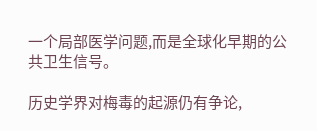一个局部医学问题,而是全球化早期的公共卫生信号。

历史学界对梅毒的起源仍有争论,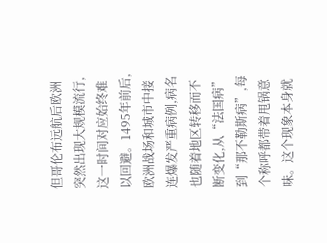但哥伦布远航后欧洲突然出现大规模流行,这一时间对应始终难以回避。1495年前后,欧洲战场和城市中接连爆发严重病例,病名也随着地区转移而不断变化,从“法国病”到“那不勒斯病”,每个称呼都带着甩锅意味。这个现象本身就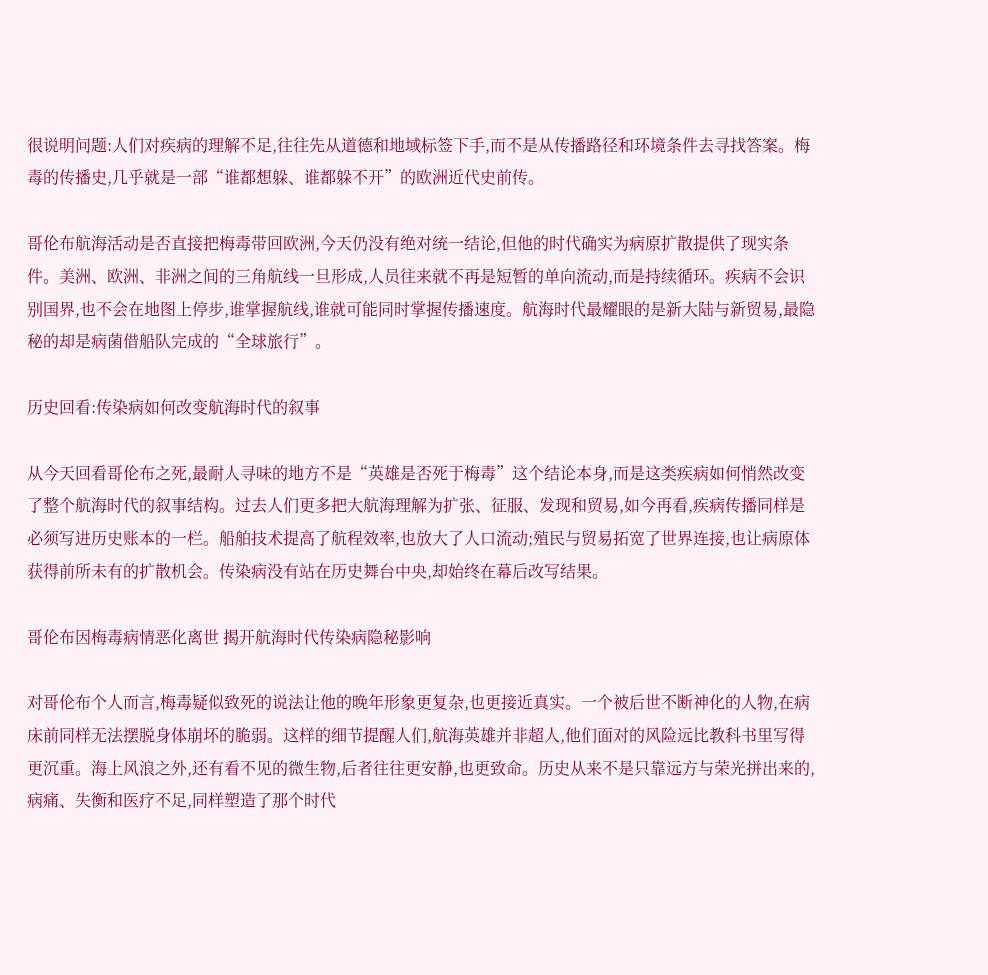很说明问题:人们对疾病的理解不足,往往先从道德和地域标签下手,而不是从传播路径和环境条件去寻找答案。梅毒的传播史,几乎就是一部“谁都想躲、谁都躲不开”的欧洲近代史前传。

哥伦布航海活动是否直接把梅毒带回欧洲,今天仍没有绝对统一结论,但他的时代确实为病原扩散提供了现实条件。美洲、欧洲、非洲之间的三角航线一旦形成,人员往来就不再是短暂的单向流动,而是持续循环。疾病不会识别国界,也不会在地图上停步,谁掌握航线,谁就可能同时掌握传播速度。航海时代最耀眼的是新大陆与新贸易,最隐秘的却是病菌借船队完成的“全球旅行”。

历史回看:传染病如何改变航海时代的叙事

从今天回看哥伦布之死,最耐人寻味的地方不是“英雄是否死于梅毒”这个结论本身,而是这类疾病如何悄然改变了整个航海时代的叙事结构。过去人们更多把大航海理解为扩张、征服、发现和贸易,如今再看,疾病传播同样是必须写进历史账本的一栏。船舶技术提高了航程效率,也放大了人口流动;殖民与贸易拓宽了世界连接,也让病原体获得前所未有的扩散机会。传染病没有站在历史舞台中央,却始终在幕后改写结果。

哥伦布因梅毒病情恶化离世 揭开航海时代传染病隐秘影响

对哥伦布个人而言,梅毒疑似致死的说法让他的晚年形象更复杂,也更接近真实。一个被后世不断神化的人物,在病床前同样无法摆脱身体崩坏的脆弱。这样的细节提醒人们,航海英雄并非超人,他们面对的风险远比教科书里写得更沉重。海上风浪之外,还有看不见的微生物,后者往往更安静,也更致命。历史从来不是只靠远方与荣光拼出来的,病痛、失衡和医疗不足,同样塑造了那个时代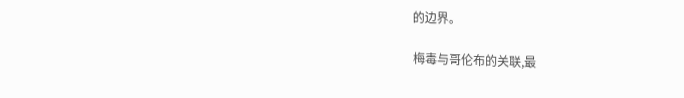的边界。

梅毒与哥伦布的关联,最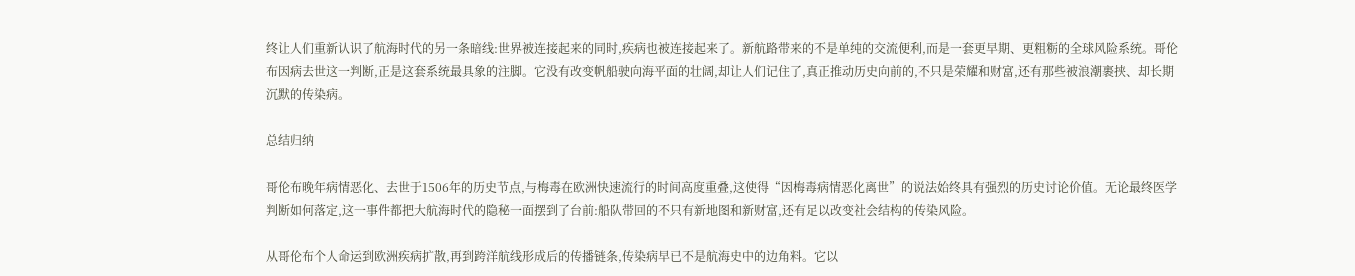终让人们重新认识了航海时代的另一条暗线:世界被连接起来的同时,疾病也被连接起来了。新航路带来的不是单纯的交流便利,而是一套更早期、更粗粝的全球风险系统。哥伦布因病去世这一判断,正是这套系统最具象的注脚。它没有改变帆船驶向海平面的壮阔,却让人们记住了,真正推动历史向前的,不只是荣耀和财富,还有那些被浪潮裹挟、却长期沉默的传染病。

总结归纳

哥伦布晚年病情恶化、去世于1506年的历史节点,与梅毒在欧洲快速流行的时间高度重叠,这使得“因梅毒病情恶化离世”的说法始终具有强烈的历史讨论价值。无论最终医学判断如何落定,这一事件都把大航海时代的隐秘一面摆到了台前:船队带回的不只有新地图和新财富,还有足以改变社会结构的传染风险。

从哥伦布个人命运到欧洲疾病扩散,再到跨洋航线形成后的传播链条,传染病早已不是航海史中的边角料。它以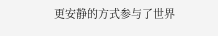更安静的方式参与了世界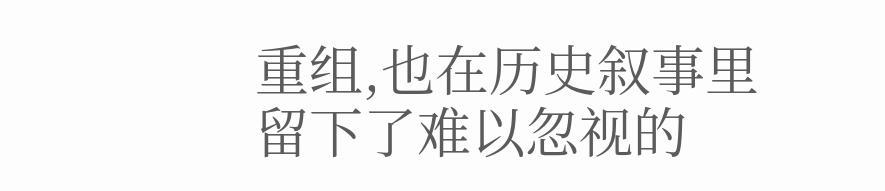重组,也在历史叙事里留下了难以忽视的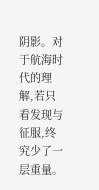阴影。对于航海时代的理解,若只看发现与征服,终究少了一层重量。